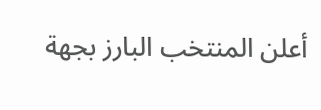أعلن المنتخب البارز بجهة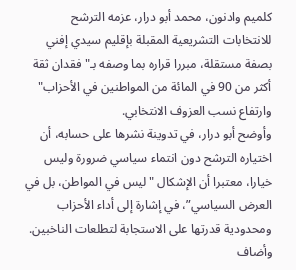كلميم وادنون، محمد أبو درار، عزمه الترشح للانتخابات التشريعية المقبلة بإقليم سيدي إفني بصفة مستقلة، مبررا قراره بما وصفه بـ"فقدان ثقة أكثر من 90 في المائة من المواطنين في الأحزاب" وارتفاع نسب العزوف الانتخابي.
وأوضح أبو درار، في تدوينة نشرها على حسابه، أن اختياره الترشح دون انتماء سياسي ضرورة وليس خيارا، معتبرا أن الإشكال "ليس في المواطن، بل في العرض السياسي”، في إشارة إلى أداء الأحزاب ومحدودية قدرتها على الاستجابة لتطلعات الناخبين.
وأضاف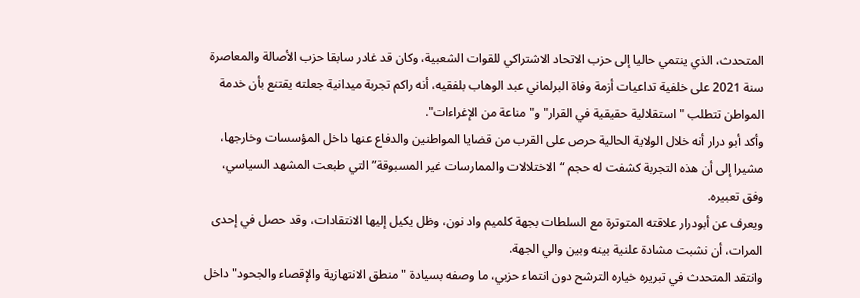المتحدث، الذي ينتمي حاليا إلى حزب الاتحاد الاشتراكي للقوات الشعبية، وكان قد غادر سابقا حزب الأصالة والمعاصرة سنة 2021 على خلفية تداعيات أزمة وفاة البرلماني عبد الوهاب بلفقيه، أنه راكم تجربة ميدانية جعلته يقتنع بأن خدمة المواطن تتطلب "استقلالية حقيقية في القرار" و"مناعة من الإغراءات".
وأكد أبو درار أنه خلال الولاية الحالية حرص على القرب من قضايا المواطنين والدفاع عنها داخل المؤسسات وخارجها، مشيرا إلى أن هذه التجربة كشفت له حجم “الاختلالات والممارسات غير المسبوقة” التي طبعت المشهد السياسي، وفق تعبيره.
ويعرف عن أبودرار علاقته المتوترة مع السلطات بجهة كلميم واد نون، وظل يكيل إليها الانتقادات، وقد حصل في إحدى المرات، أن نشبت مشادة علنية بينه وبين والي الجهة.
وانتقد المتحدث في تبريره خياره الترشح دون انتماء حزبي، ما وصفه بسيادة "منطق الانتهازية والإقصاء والجحود" داخل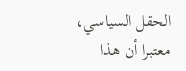الحقل السياسي، معتبرا أن هذا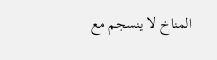المناخ لا ينسجم مع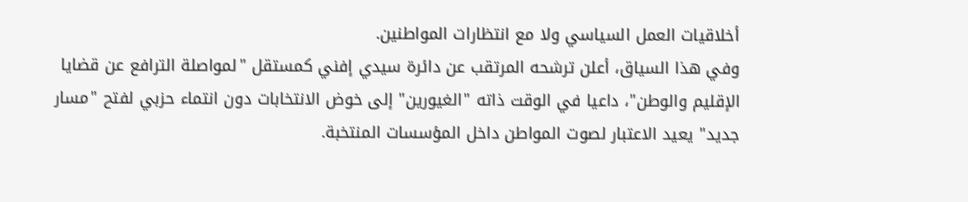أخلاقيات العمل السياسي ولا مع انتظارات المواطنين.
وفي هذا السياق، أعلن ترشحه المرتقب عن دائرة سيدي إفني كمستقل "لمواصلة الترافع عن قضايا الإقليم والوطن"، داعيا في الوقت ذاته "الغيورين" إلى خوض الانتخابات دون انتماء حزبي لفتح "مسار جديد" يعيد الاعتبار لصوت المواطن داخل المؤسسات المنتخبة.